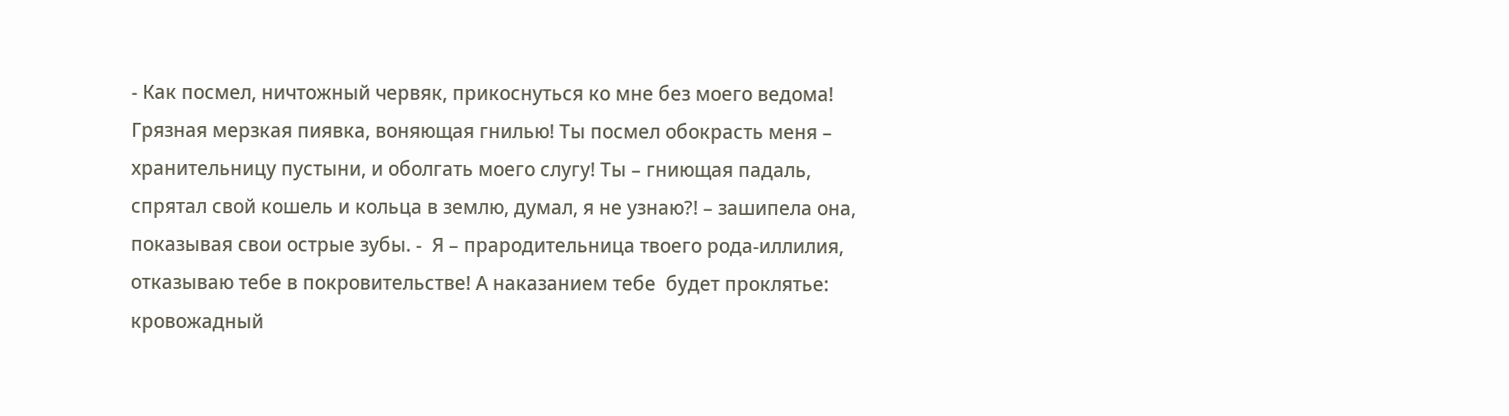- Как посмел, ничтожный червяк, прикоснуться ко мне без моего ведома! Грязная мерзкая пиявка, воняющая гнилью! Ты посмел обокрасть меня – хранительницу пустыни, и оболгать моего слугу! Ты – гниющая падаль, спрятал свой кошель и кольца в землю, думал, я не узнаю?! – зашипела она, показывая свои острые зубы. -  Я – прародительница твоего рода-иллилия, отказываю тебе в покровительстве! А наказанием тебе  будет проклятье: кровожадный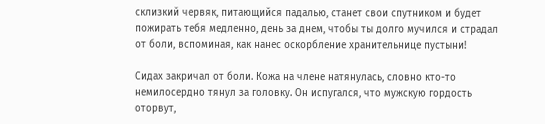склизкий червяк, питающийся падалью, станет свои спутником и будет пожирать тебя медленно, день за днем, чтобы ты долго мучился и страдал от боли, вспоминая, как нанес оскорбление хранительнице пустыни!

Сидах закричал от боли. Кожа на члене натянулась, словно кто-то немилосердно тянул за головку. Он испугался, что мужскую гордость оторвут,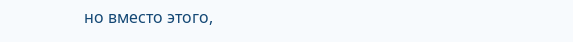но вместо этого,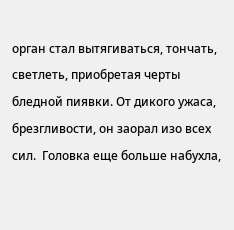орган стал вытягиваться, тончать, светлеть, приобретая черты бледной пиявки. От дикого ужаса, брезгливости, он заорал изо всех сил.  Головка еще больше набухла,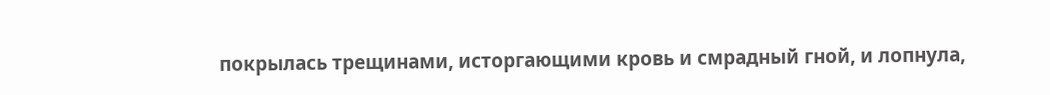покрылась трещинами, исторгающими кровь и смрадный гной, и лопнула,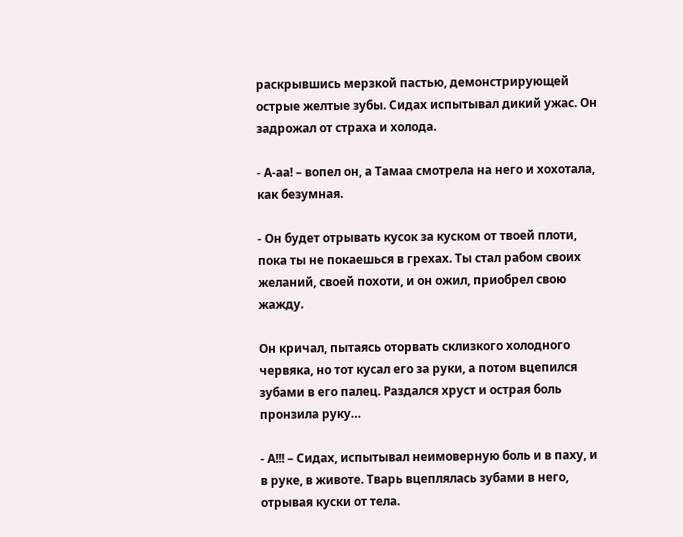раскрывшись мерзкой пастью, демонстрирующей острые желтые зубы. Сидах испытывал дикий ужас. Он задрожал от страха и холода.

- А-аа! – вопел он, а Тамаа смотрела на него и хохотала, как безумная.

- Он будет отрывать кусок за куском от твоей плоти, пока ты не покаешься в грехах. Ты стал рабом своих желаний, своей похоти, и он ожил, приобрел свою жажду.

Он кричал, пытаясь оторвать склизкого холодного червяка, но тот кусал его за руки, а потом вцепился зубами в его палец. Раздался хруст и острая боль пронзила руку…

- А!!! – Сидах, испытывал неимоверную боль и в паху, и в руке, в животе. Тварь вцеплялась зубами в него, отрывая куски от тела.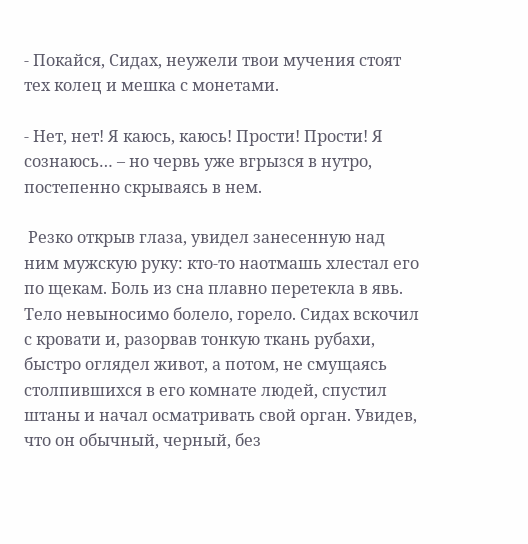- Покайся, Сидах, неужели твои мучения стоят тех колец и мешка с монетами.

- Нет, нет! Я каюсь, каюсь! Прости! Прости! Я сознаюсь… – но червь уже вгрызся в нутро, постепенно скрываясь в нем.

 Резко открыв глаза, увидел занесенную над ним мужскую руку: кто-то наотмашь хлестал его по щекам. Боль из сна плавно перетекла в явь. Тело невыносимо болело, горело. Сидах вскочил с кровати и, разорвав тонкую ткань рубахи, быстро оглядел живот, а потом, не смущаясь столпившихся в его комнате людей, спустил штаны и начал осматривать свой орган. Увидев, что он обычный, черный, без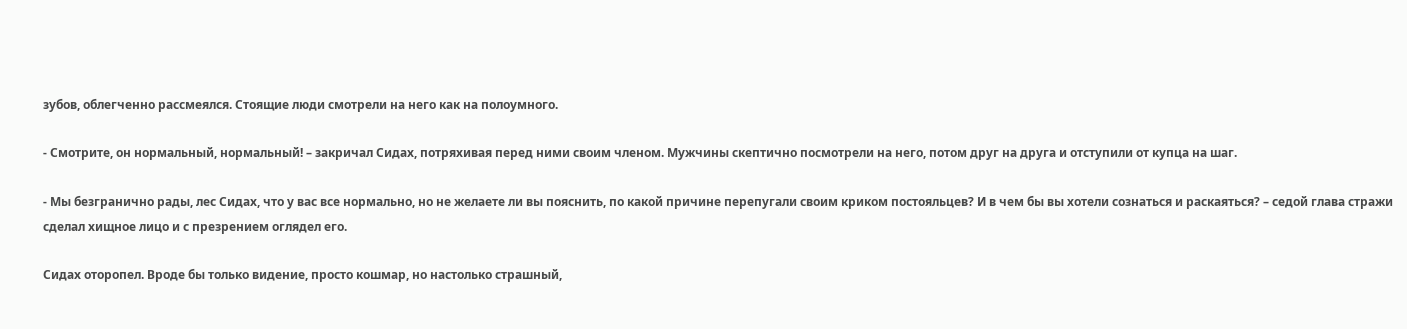зубов, облегченно рассмеялся. Стоящие люди смотрели на него как на полоумного.

- Смотрите, он нормальный, нормальный! – закричал Сидах, потряхивая перед ними своим членом. Мужчины скептично посмотрели на него, потом друг на друга и отступили от купца на шаг.

- Мы безгранично рады, лес Сидах, что у вас все нормально, но не желаете ли вы пояснить, по какой причине перепугали своим криком постояльцев? И в чем бы вы хотели сознаться и раскаяться? – седой глава стражи сделал хищное лицо и с презрением оглядел его.

Сидах оторопел. Вроде бы только видение, просто кошмар, но настолько страшный,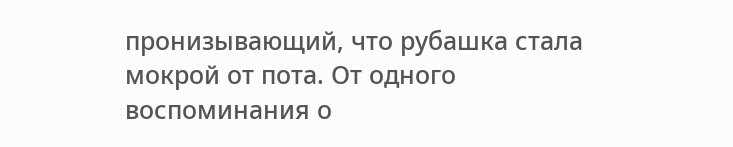пронизывающий, что рубашка стала мокрой от пота. От одного воспоминания о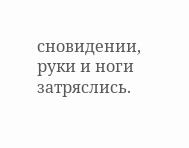сновидении, руки и ноги затряслись.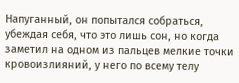Напуганный, он попытался собраться, убеждая себя, что это лишь сон, но когда заметил на одном из пальцев мелкие точки кровоизлияний, у него по всему телу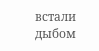встали дыбом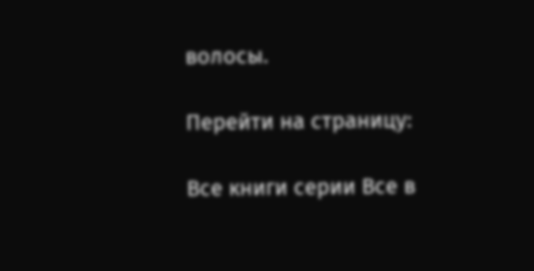волосы.

Перейти на страницу:

Все книги серии Все в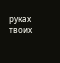руках твоих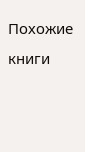Похожие книги